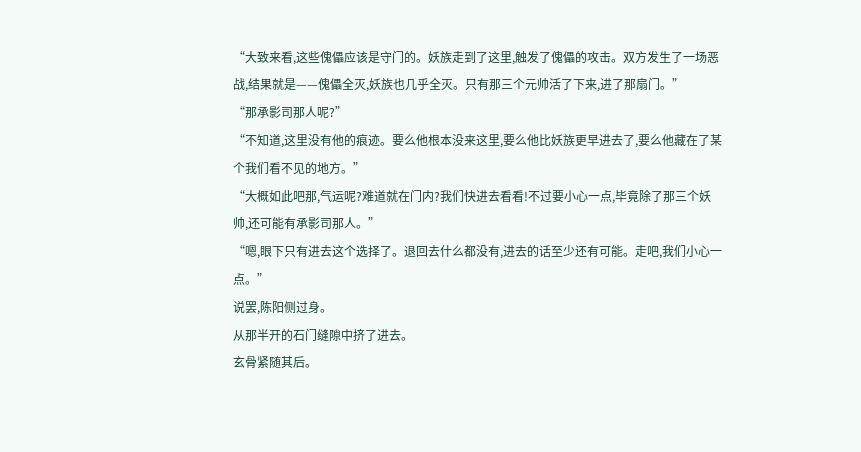“大致来看,这些傀儡应该是守门的。妖族走到了这里,触发了傀儡的攻击。双方发生了一场恶战,结果就是——傀儡全灭,妖族也几乎全灭。只有那三个元帅活了下来,进了那扇门。”
“那承影司那人呢?”
“不知道,这里没有他的痕迹。要么他根本没来这里,要么他比妖族更早进去了,要么他藏在了某个我们看不见的地方。”
“大概如此吧那,气运呢?难道就在门内?我们快进去看看!不过要小心一点,毕竟除了那三个妖帅,还可能有承影司那人。”
“嗯,眼下只有进去这个选择了。退回去什么都没有,进去的话至少还有可能。走吧,我们小心一点。”
说罢,陈阳侧过身。
从那半开的石门缝隙中挤了进去。
玄骨紧随其后。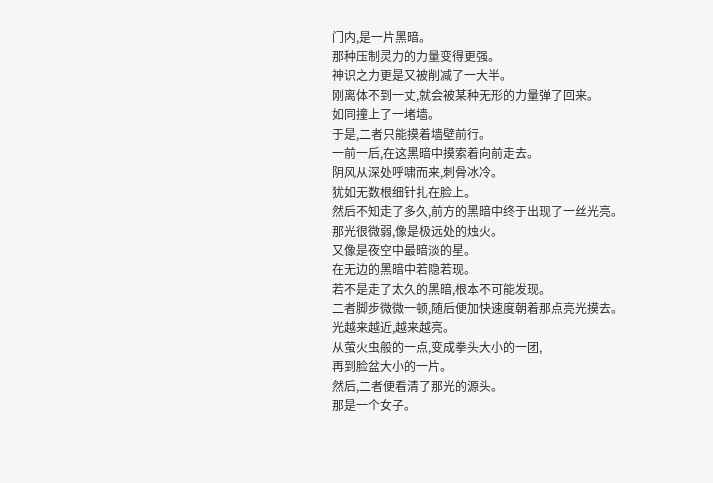门内,是一片黑暗。
那种压制灵力的力量变得更强。
神识之力更是又被削减了一大半。
刚离体不到一丈,就会被某种无形的力量弹了回来。
如同撞上了一堵墙。
于是,二者只能摸着墙壁前行。
一前一后,在这黑暗中摸索着向前走去。
阴风从深处呼啸而来,刺骨冰冷。
犹如无数根细针扎在脸上。
然后不知走了多久,前方的黑暗中终于出现了一丝光亮。
那光很微弱,像是极远处的烛火。
又像是夜空中最暗淡的星。
在无边的黑暗中若隐若现。
若不是走了太久的黑暗,根本不可能发现。
二者脚步微微一顿,随后便加快速度朝着那点亮光摸去。
光越来越近,越来越亮。
从萤火虫般的一点,变成拳头大小的一团,
再到脸盆大小的一片。
然后,二者便看清了那光的源头。
那是一个女子。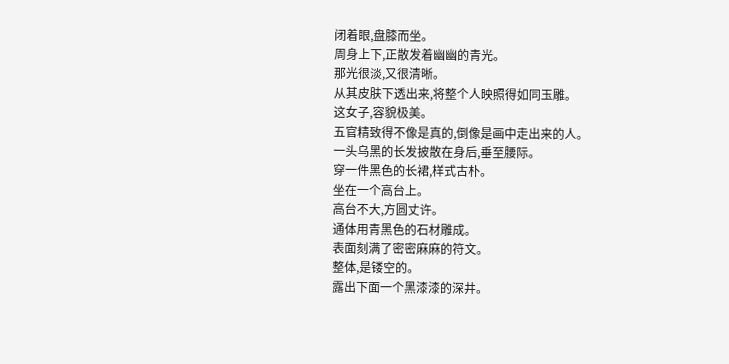闭着眼,盘膝而坐。
周身上下,正散发着幽幽的青光。
那光很淡,又很清晰。
从其皮肤下透出来,将整个人映照得如同玉雕。
这女子,容貌极美。
五官精致得不像是真的,倒像是画中走出来的人。
一头乌黑的长发披散在身后,垂至腰际。
穿一件黑色的长裙,样式古朴。
坐在一个高台上。
高台不大,方圆丈许。
通体用青黑色的石材雕成。
表面刻满了密密麻麻的符文。
整体,是镂空的。
露出下面一个黑漆漆的深井。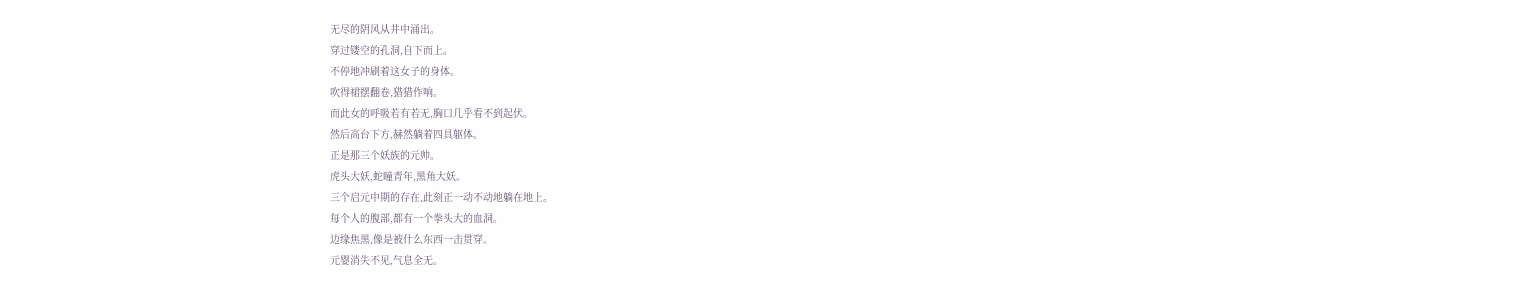无尽的阴风从井中涌出。
穿过镂空的孔洞,自下而上。
不停地冲刷着这女子的身体。
吹得裙摆翻卷,猎猎作响。
而此女的呼吸若有若无,胸口几乎看不到起伏。
然后高台下方,赫然躺着四具躯体。
正是那三个妖族的元帅。
虎头大妖,蛇瞳青年,黑角大妖。
三个启元中期的存在,此刻正一动不动地躺在地上。
每个人的腹部,都有一个拳头大的血洞。
边缘焦黑,像是被什么东西一击贯穿。
元婴消失不见,气息全无。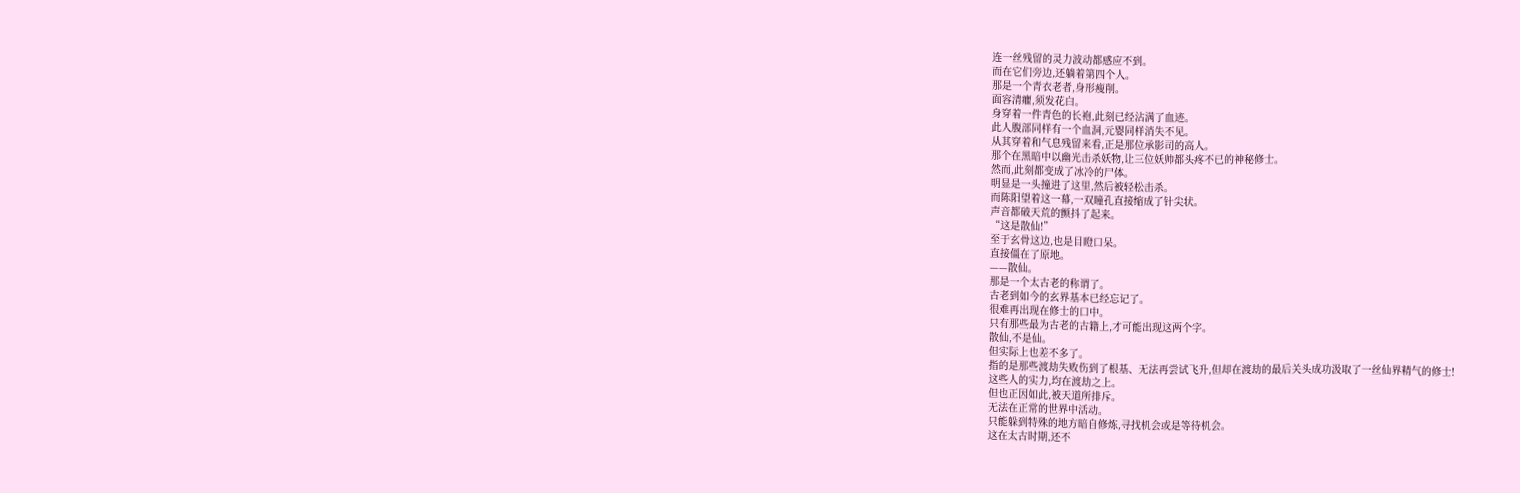连一丝残留的灵力波动都感应不到。
而在它们旁边,还躺着第四个人。
那是一个青衣老者,身形瘦削。
面容清癯,须发花白。
身穿着一件青色的长袍,此刻已经沾满了血迹。
此人腹部同样有一个血洞,元婴同样消失不见。
从其穿着和气息残留来看,正是那位承影司的高人。
那个在黑暗中以幽光击杀妖物,让三位妖帅都头疼不已的神秘修士。
然而,此刻都变成了冰冷的尸体。
明显是一头撞进了这里,然后被轻松击杀。
而陈阳望着这一幕,一双瞳孔直接缩成了针尖状。
声音都破天荒的颤抖了起来。
“这是散仙!”
至于玄骨这边,也是目瞪口呆。
直接僵在了原地。
——散仙。
那是一个太古老的称谓了。
古老到如今的玄界基本已经忘记了。
很难再出现在修士的口中。
只有那些最为古老的古籍上,才可能出现这两个字。
散仙,不是仙。
但实际上也差不多了。
指的是那些渡劫失败伤到了根基、无法再尝试飞升,但却在渡劫的最后关头成功汲取了一丝仙界精气的修士!
这些人的实力,均在渡劫之上。
但也正因如此,被天道所排斥。
无法在正常的世界中活动。
只能躲到特殊的地方暗自修炼,寻找机会或是等待机会。
这在太古时期,还不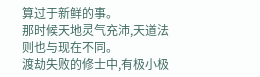算过于新鲜的事。
那时候天地灵气充沛,天道法则也与现在不同。
渡劫失败的修士中,有极小极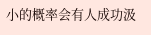小的概率会有人成功汲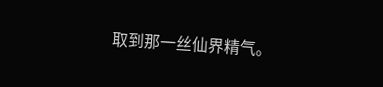取到那一丝仙界精气。